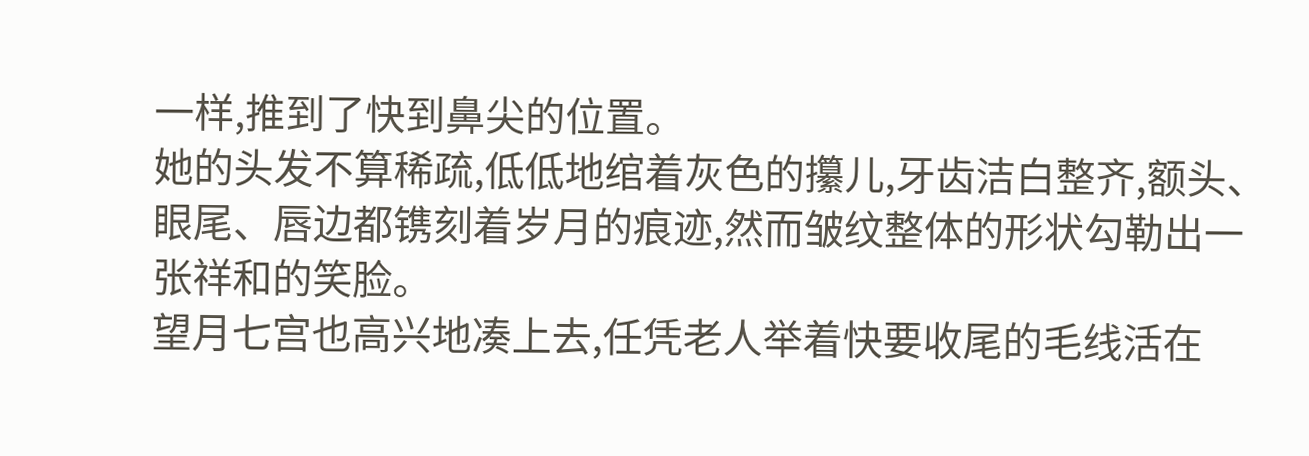一样,推到了快到鼻尖的位置。
她的头发不算稀疏,低低地绾着灰色的攥儿,牙齿洁白整齐,额头、眼尾、唇边都镌刻着岁月的痕迹,然而皱纹整体的形状勾勒出一张祥和的笑脸。
望月七宫也高兴地凑上去,任凭老人举着快要收尾的毛线活在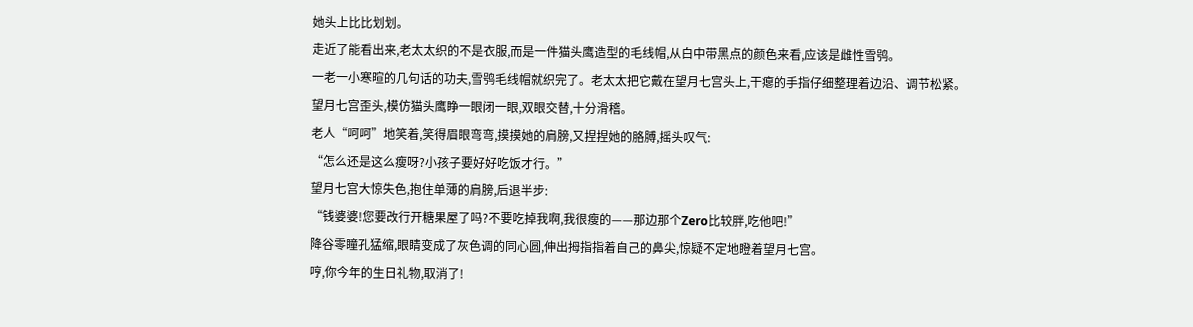她头上比比划划。
走近了能看出来,老太太织的不是衣服,而是一件猫头鹰造型的毛线帽,从白中带黑点的颜色来看,应该是雌性雪鸮。
一老一小寒暄的几句话的功夫,雪鸮毛线帽就织完了。老太太把它戴在望月七宫头上,干瘪的手指仔细整理着边沿、调节松紧。
望月七宫歪头,模仿猫头鹰睁一眼闭一眼,双眼交替,十分滑稽。
老人“呵呵”地笑着,笑得眉眼弯弯,摸摸她的肩膀,又捏捏她的胳膊,摇头叹气:
“怎么还是这么瘦呀?小孩子要好好吃饭才行。”
望月七宫大惊失色,抱住单薄的肩膀,后退半步:
“钱婆婆!您要改行开糖果屋了吗?不要吃掉我啊,我很瘦的——那边那个Zero比较胖,吃他吧!”
降谷零瞳孔猛缩,眼睛变成了灰色调的同心圆,伸出拇指指着自己的鼻尖,惊疑不定地瞪着望月七宫。
哼,你今年的生日礼物,取消了!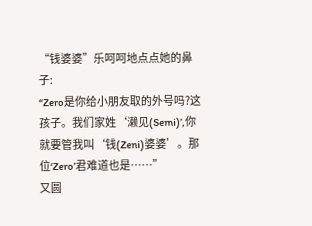“钱婆婆”乐呵呵地点点她的鼻子:
“Zero是你给小朋友取的外号吗?这孩子。我们家姓‘濑见(Semi)’,你就要管我叫‘钱(Zeni)婆婆’。那位‘Zero’君难道也是……”
又圆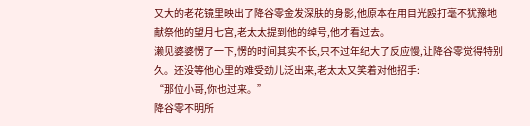又大的老花镜里映出了降谷零金发深肤的身影,他原本在用目光殴打毫不犹豫地献祭他的望月七宫,老太太提到他的绰号,他才看过去。
濑见婆婆愣了一下,愣的时间其实不长,只不过年纪大了反应慢,让降谷零觉得特别久。还没等他心里的难受劲儿泛出来,老太太又笑着对他招手:
“那位小哥,你也过来。”
降谷零不明所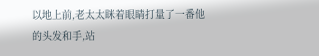以地上前,老太太眯着眼睛打量了一番他的头发和手,站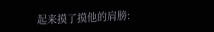起来摸了摸他的肩膀: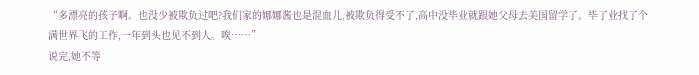“多漂亮的孩子啊。也没少被欺负过吧?我们家的娜娜酱也是混血儿,被欺负得受不了,高中没毕业就跟她父母去美国留学了。毕了业找了个满世界飞的工作,一年到头也见不到人。唉……”
说完,她不等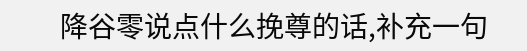降谷零说点什么挽尊的话,补充一句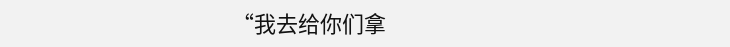“我去给你们拿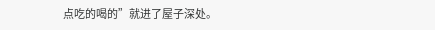点吃的喝的”就进了屋子深处。